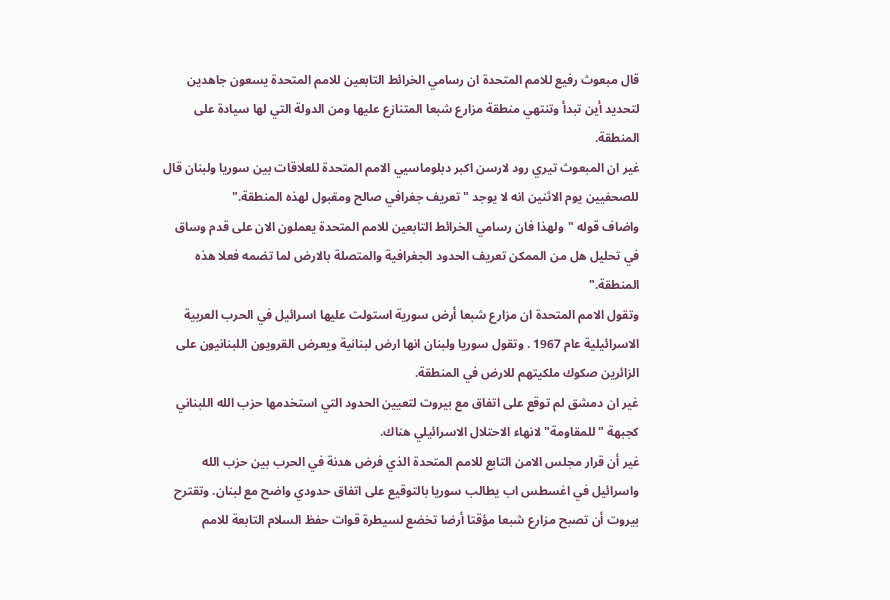قال مبعوث رفيع للامم المتحدة ان رسامي الخرائط التابعين للامم المتحدة يسعون جاهدين لتحديد أين تبدأ وتنتهي منطقة مزارع شبعا المتنازع عليها ومن الدولة التي لها سيادة على المنطقة.
غير ان المبعوث تيري رود لارسن اكبر دبلوماسيي الامم المتحدة للعلاقات بين سوريا ولبنان قال للصحفيين يوم الاثنين انه لا يوجد "تعريف جغرافي صالح ومقبول لهذه المنطقة."
واضاف قوله "ولهذا فان رسامي الخرائط التابعين للامم المتحدة يعملون الان على قدم وساق في تحليل هل من الممكن تعريف الحدود الجغرافية والمتصلة بالارض لما تضمه فعلا هذه المنطقة."
وتقول الامم المتحدة ان مزارع شبعا أرض سورية استولت عليها اسرائيل في الحرب العربية الاسرائيلية عام 1967 . وتقول سوريا ولبنان انها ارض لبنانية ويعرض القرويون اللبنانيون على الزائرين صكوك ملكيتهم للارض في المنطقة.
غير ان دمشق لم توقع على اتفاق مع بيروت لتعيين الحدود التي استخدمها حزب الله اللبناني كجبهة "للمقاومة" لانهاء الاحتلال الاسرائيلي هناك.
غير أن قرار مجلس الامن التابع للامم المتحدة الذي فرض هدنة في الحرب بين حزب الله واسرائيل في اغسطس اب يطالب سوريا بالتوقيع على اتفاق حدودي واضح مع لبنان. وتقترح بيروت أن تصبح مزارع شبعا مؤقتا أرضا تخضع لسيطرة قوات حفظ السلام التابعة للامم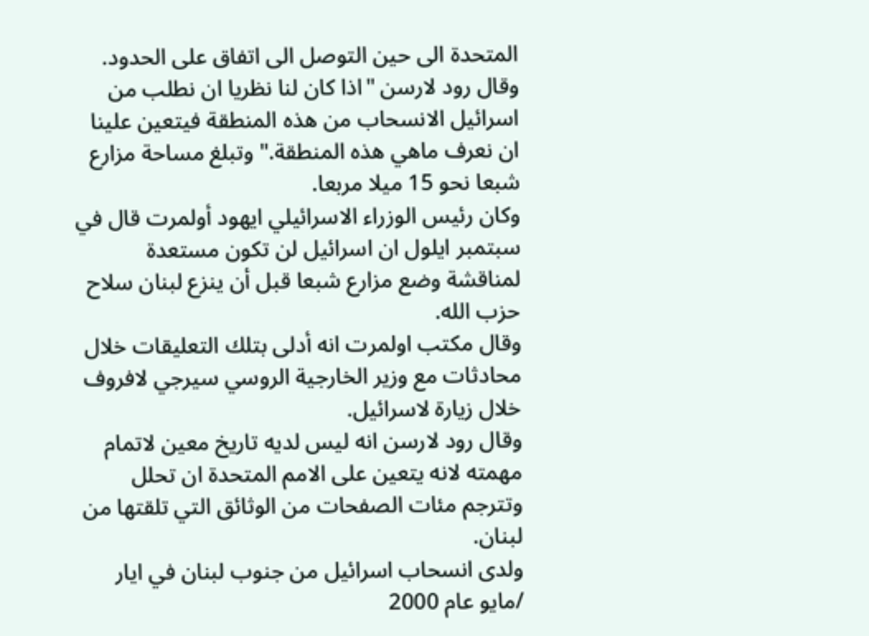المتحدة الى حين التوصل الى اتفاق على الحدود.
وقال رود لارسن "اذا كان لنا نظريا ان نطلب من اسرائيل الانسحاب من هذه المنطقة فيتعين علينا ان نعرف ماهي هذه المنطقة." وتبلغ مساحة مزارع شبعا نحو 15 ميلا مربعا.
وكان رئيس الوزراء الاسرائيلي ايهود أولمرت قال في سبتمبر ايلول ان اسرائيل لن تكون مستعدة لمناقشة وضع مزارع شبعا قبل أن ينزع لبنان سلاح حزب الله.
وقال مكتب اولمرت انه أدلى بتلك التعليقات خلال محادثات مع وزير الخارجية الروسي سيرجي لافروف خلال زيارة لاسرائيل.
وقال رود لارسن انه ليس لديه تاريخ معين لاتمام مهمته لانه يتعين على الامم المتحدة ان تحلل وتترجم مئات الصفحات من الوثائق التي تلقتها من لبنان.
ولدى انسحاب اسرائيل من جنوب لبنان في ايار /مايو عام 2000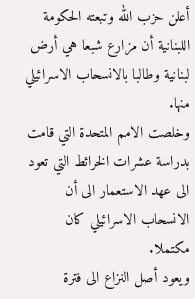أعلن حزب الله وتبعته الحكومة اللبنانية أن مزارع شبعا هي أرض لبنانية وطالبا بالانسحاب الاسرائيلي منها.
وخلصت الامم المتحدة التي قامت بدراسة عشرات الخرائط التي تعود الى عهد الاستعمار الى أن الانسحاب الاسرائيلي كان مكتملا.
ويعود أصل النزاع الى فترة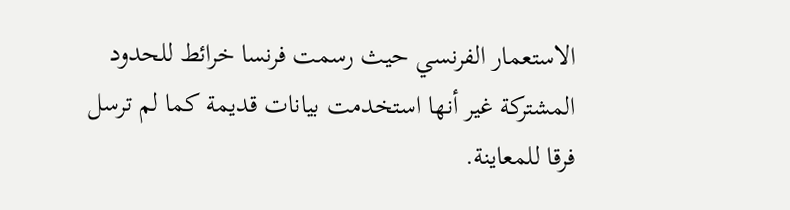الاستعمار الفرنسي حيث رسمت فرنسا خرائط للحدود المشتركة غير أنها استخدمت بيانات قديمة كما لم ترسل فرقا للمعاينة.